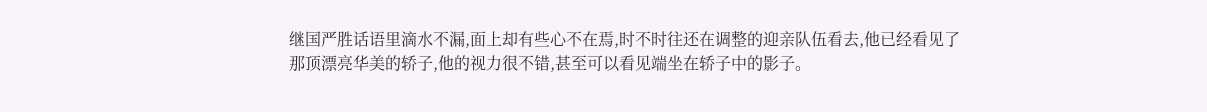继国严胜话语里滴水不漏,面上却有些心不在焉,时不时往还在调整的迎亲队伍看去,他已经看见了那顶漂亮华美的轿子,他的视力很不错,甚至可以看见端坐在轿子中的影子。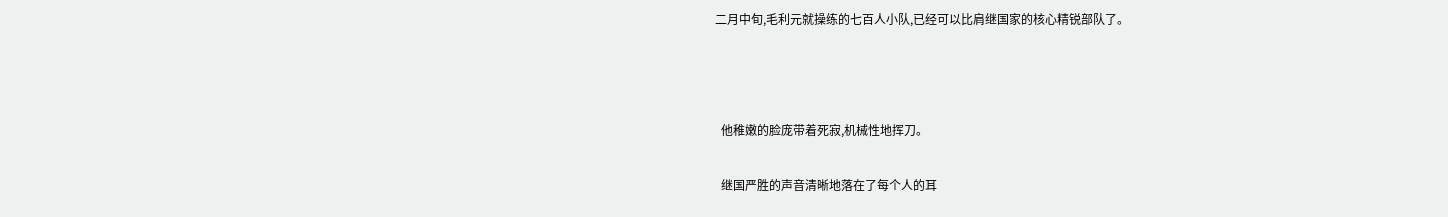二月中旬,毛利元就操练的七百人小队,已经可以比肩继国家的核心精锐部队了。



  他稚嫩的脸庞带着死寂,机械性地挥刀。

  继国严胜的声音清晰地落在了每个人的耳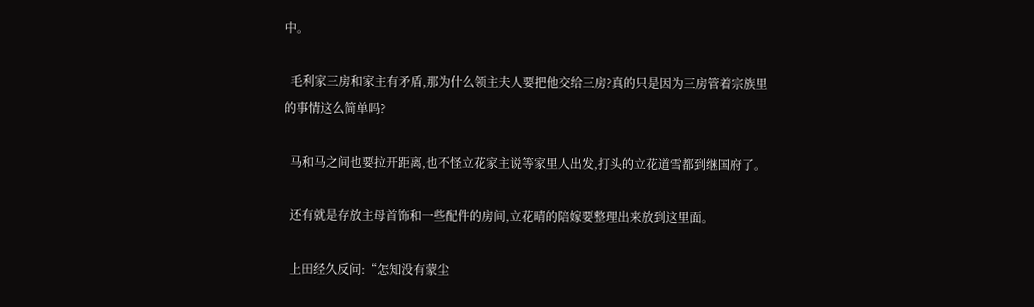中。

  毛利家三房和家主有矛盾,那为什么领主夫人要把他交给三房?真的只是因为三房管着宗族里的事情这么简单吗?

  马和马之间也要拉开距离,也不怪立花家主说等家里人出发,打头的立花道雪都到继国府了。

  还有就是存放主母首饰和一些配件的房间,立花晴的陪嫁要整理出来放到这里面。

  上田经久反问:“怎知没有蒙尘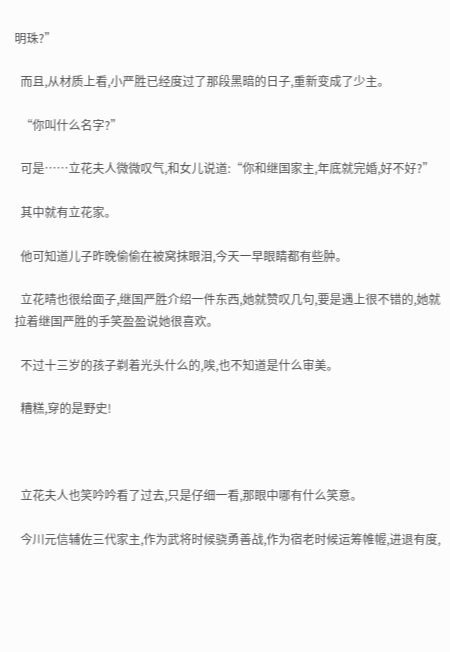明珠?”

  而且,从材质上看,小严胜已经度过了那段黑暗的日子,重新变成了少主。

  “你叫什么名字?”

  可是……立花夫人微微叹气,和女儿说道:“你和继国家主,年底就完婚,好不好?”

  其中就有立花家。

  他可知道儿子昨晚偷偷在被窝抹眼泪,今天一早眼睛都有些肿。

  立花晴也很给面子,继国严胜介绍一件东西,她就赞叹几句,要是遇上很不错的,她就拉着继国严胜的手笑盈盈说她很喜欢。

  不过十三岁的孩子剃着光头什么的,唉,也不知道是什么审美。

  糟糕,穿的是野史!



  立花夫人也笑吟吟看了过去,只是仔细一看,那眼中哪有什么笑意。

  今川元信辅佐三代家主,作为武将时候骁勇善战,作为宿老时候运筹帷幄,进退有度,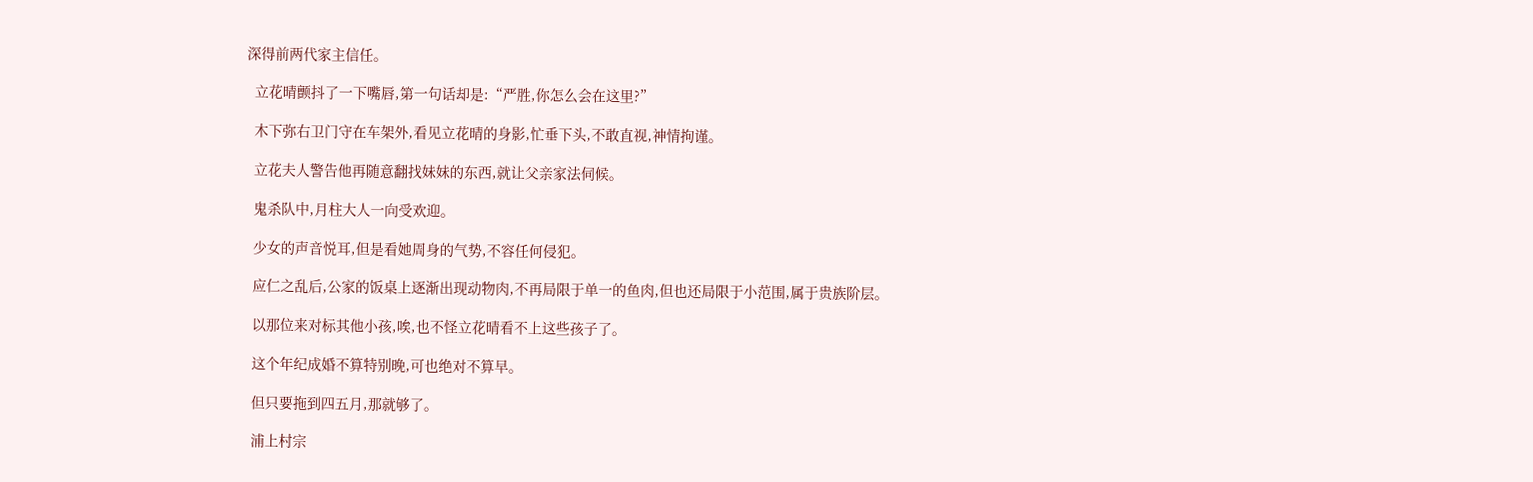深得前两代家主信任。

  立花晴颤抖了一下嘴唇,第一句话却是:“严胜,你怎么会在这里?”

  木下弥右卫门守在车架外,看见立花晴的身影,忙垂下头,不敢直视,神情拘谨。

  立花夫人警告他再随意翻找妹妹的东西,就让父亲家法伺候。

  鬼杀队中,月柱大人一向受欢迎。

  少女的声音悦耳,但是看她周身的气势,不容任何侵犯。

  应仁之乱后,公家的饭桌上逐渐出现动物肉,不再局限于单一的鱼肉,但也还局限于小范围,属于贵族阶层。

  以那位来对标其他小孩,唉,也不怪立花晴看不上这些孩子了。

  这个年纪成婚不算特别晚,可也绝对不算早。

  但只要拖到四五月,那就够了。

  浦上村宗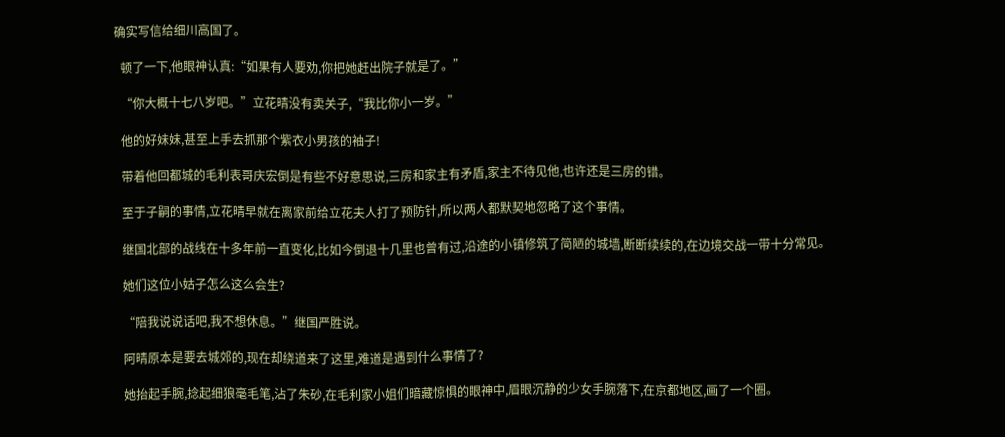确实写信给细川高国了。

  顿了一下,他眼神认真:“如果有人要劝,你把她赶出院子就是了。”

  “你大概十七八岁吧。”立花晴没有卖关子,“我比你小一岁。”

  他的好妹妹,甚至上手去抓那个紫衣小男孩的袖子!

  带着他回都城的毛利表哥庆宏倒是有些不好意思说,三房和家主有矛盾,家主不待见他,也许还是三房的错。

  至于子嗣的事情,立花晴早就在离家前给立花夫人打了预防针,所以两人都默契地忽略了这个事情。

  继国北部的战线在十多年前一直变化,比如今倒退十几里也曾有过,沿途的小镇修筑了简陋的城墙,断断续续的,在边境交战一带十分常见。

  她们这位小姑子怎么这么会生?

  “陪我说说话吧,我不想休息。”继国严胜说。

  阿晴原本是要去城郊的,现在却绕道来了这里,难道是遇到什么事情了?

  她抬起手腕,捻起细狼毫毛笔,沾了朱砂,在毛利家小姐们暗藏惊惧的眼神中,眉眼沉静的少女手腕落下,在京都地区,画了一个圈。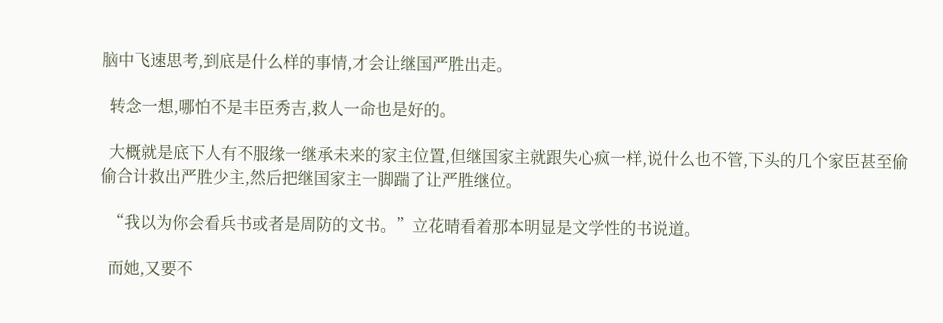脑中飞速思考,到底是什么样的事情,才会让继国严胜出走。

  转念一想,哪怕不是丰臣秀吉,救人一命也是好的。

  大概就是底下人有不服缘一继承未来的家主位置,但继国家主就跟失心疯一样,说什么也不管,下头的几个家臣甚至偷偷合计救出严胜少主,然后把继国家主一脚踹了让严胜继位。

  “我以为你会看兵书或者是周防的文书。”立花晴看着那本明显是文学性的书说道。

  而她,又要不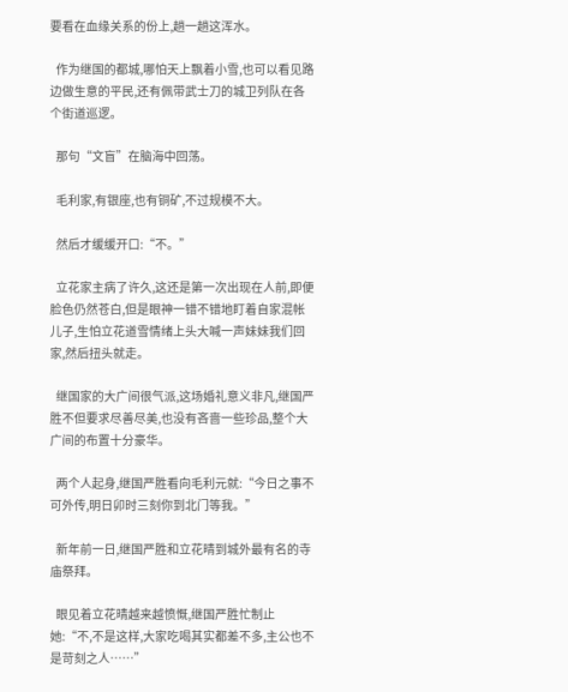要看在血缘关系的份上,趟一趟这浑水。

  作为继国的都城,哪怕天上飘着小雪,也可以看见路边做生意的平民,还有佩带武士刀的城卫列队在各个街道巡逻。

  那句“文盲”在脑海中回荡。

  毛利家,有银座,也有铜矿,不过规模不大。

  然后才缓缓开口:“不。”

  立花家主病了许久,这还是第一次出现在人前,即便脸色仍然苍白,但是眼神一错不错地盯着自家混帐儿子,生怕立花道雪情绪上头大喊一声妹妹我们回家,然后扭头就走。

  继国家的大广间很气派,这场婚礼意义非凡,继国严胜不但要求尽善尽美,也没有吝啬一些珍品,整个大广间的布置十分豪华。

  两个人起身,继国严胜看向毛利元就:“今日之事不可外传,明日卯时三刻你到北门等我。”

  新年前一日,继国严胜和立花晴到城外最有名的寺庙祭拜。

  眼见着立花晴越来越愤慨,继国严胜忙制止她:“不,不是这样,大家吃喝其实都差不多,主公也不是苛刻之人……”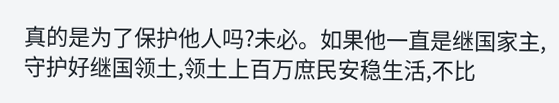真的是为了保护他人吗?未必。如果他一直是继国家主,守护好继国领土,领土上百万庶民安稳生活,不比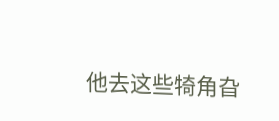他去这些犄角旮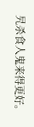旯杀食人鬼来得更好。